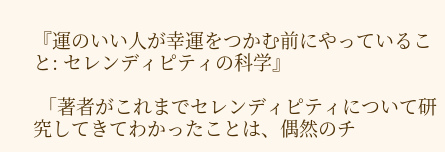『運のいい人が幸運をつかむ前にやっていること: セレンディピティの科学』

 「著者がこれまでセレンディピティについて研究してきてわかったことは、偶然のチ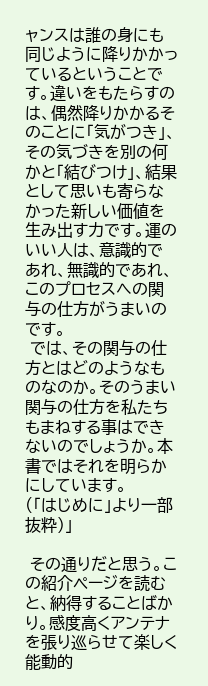ャンスは誰の身にも同じように降りかかっているということです。違いをもたらすのは、偶然降りかかるそのことに「気がつき」、その気づきを別の何かと「結びつけ」、結果として思いも寄らなかった新しい価値を生み出す力です。運のいい人は、意識的であれ、無識的であれ、このプロセスへの関与の仕方がうまいのです。
 では、その関与の仕方とはどのようなものなのか。そのうまい関与の仕方を私たちもまねする事はできないのでしょうか。本書ではそれを明らかにしています。
(「はじめに」より一部抜粋)」

 その通りだと思う。この紹介ページを読むと、納得することばかり。感度高くアンテナを張り巡らせて楽しく能動的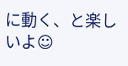に動く、と楽しいよ☺